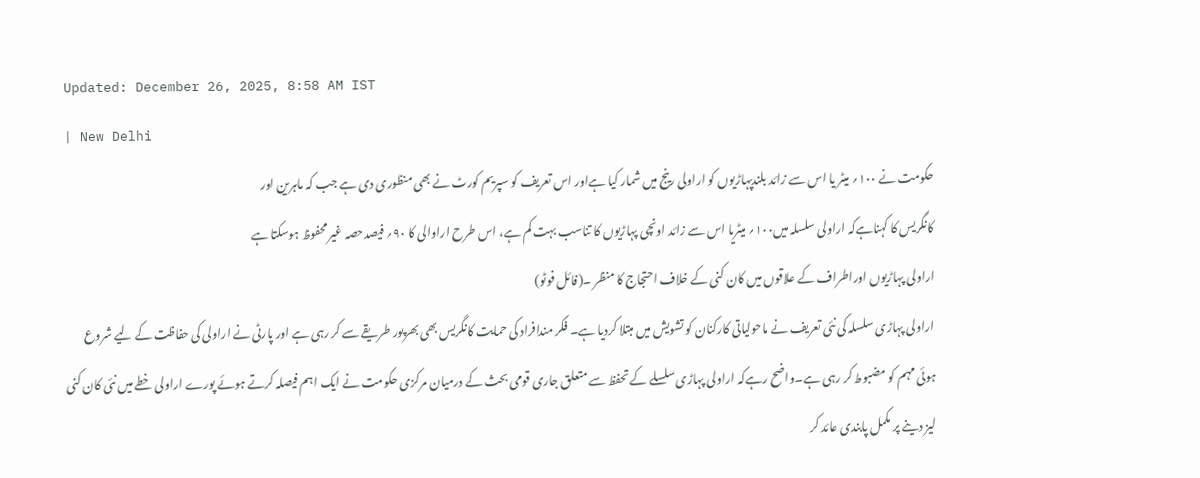Updated: December 26, 2025, 8:58 AM IST
| New Delhi
حکومت نے ۱۰۰؍ میٹر یا اس سے زائد بلندپہاڑیوں کو اراولی رینج میں شمار کیا ہےاور اس تعریف کو سپریم کورٹ نے بھی منظوری دی ہے جب کہ ماہرین اور
کانگریس کا کہناہےکہ اراولی سلسلہ میں۱۰۰؍ میٹریا اس سے زائد اونچی پہاڑیوں کا تناسب بہت کم ہے، اس طرح اراوالی کا ۹۰؍ فیصدحصہ غیر محفوظ ہوسکتا ہے
اراولی پہاڑیوں اوراطراف کے علاقوں میں کان کنی کے خلاف احتجاج کا منظر ۔(فائل فوٹو)
اراولی پہاڑی سلسلہ کی نئی تعریف نے ماحولیاتی کارکنان کو تشویش میں مبتلا کردیا ہے۔ فکر مندافراد کی حمایت کانگریس بھی بھرپور طریقے سے کر رہی ہے اور پارٹی نے اراولی کی حفاظت کے لیے شروع ہوئی مہم کو مضبوط کر رہی ہے۔واضح رہےکہ اراولی پہاڑی سلسلے کے تحفظ سے متعلق جاری قومی بحث کے درمیان مرکزی حکومت نے ایک اہم فیصلہ کرتے ہوئے پورے اراولی خطے میں نئی کان کنی لیز دینے پر مکمل پابندی عائد کر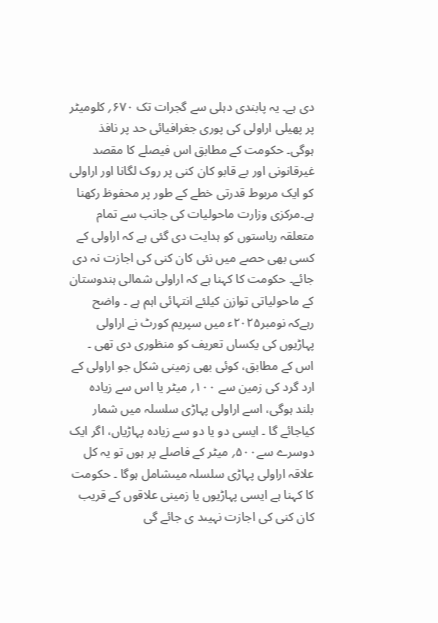دی ہے۔ یہ پابندی دہلی سے گجرات تک ۶۷۰؍ کلومیٹر پر پھیلی اراولی کی پوری جغرافیائی حد پر نافذ ہوگی۔ حکومت کے مطابق اس فیصلے کا مقصد غیرقانونی اور بے قابو کان کنی پر روک لگانا اور اراولی کو ایک مربوط قدرتی خطے کے طور پر محفوظ رکھنا ہے۔مرکزی وزارت ماحولیات کی جانب سے تمام متعلقہ ریاستوں کو ہدایت دی گئی ہے کہ اراولی کے کسی بھی حصے میں نئی کان کنی کی اجازت نہ دی جائے۔ حکومت کا کہنا ہے کہ اراولی شمالی ہندوستان کے ماحولیاتی توازن کیلئے انتہائی اہم ہے ۔ واضح رہےکہ نومبر۲۰۲۵ء میں سپریم کورٹ نے اراولی پہاڑیوں کی یکساں تعریف کو منظوری دی تھی ۔ اس کے مطابق، کوئی بھی زمینی شکل جو اراولی کے ارد گرد کی زمین سے ۱۰۰؍ میٹر یا اس سے زیادہ بلند ہوگی، اسے اراولی پہاڑی سلسلہ میں شمار کیاجائے گا ۔ ایسی دو یا دو سے زیادہ پہاڑیاں، اگر ایک دوسرے سے۵۰۰؍ میٹر کے فاصلے پر ہوں تو یہ کل علاقہ اراولی پہاڑی سلسلہ میںشامل ہوگا ۔ حکومت کا کہنا ہے ایسی پہاڑیوں یا زمینی علاقوں کے قریب کان کنی کی اجازت نہیںد ی جائے گی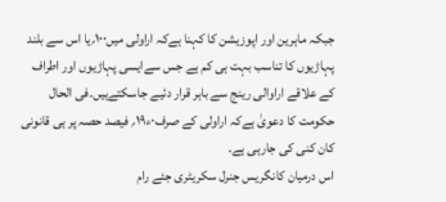جبکہ ماہرین اور اپوزیشن کا کہنا ہےکہ اراولی میں۱۰۰؍یا اس سے بلند پہاڑیوں کا تناسب بہت ہی کم ہے جس سےایسی پہاڑیوں اور اطراف کے علاقے اراوالی رینج سے باہر قرار دئیے جاسکتےہیں۔فی الحال حکومت کا دعویٰ ہےکہ اراولی کے صرف۰ء۱۹؍ فیصد حصہ پر ہی قانونی کان کنی کی جارہی ہے۔
اس درمیان کانگریس جنرل سکریٹری جئے رام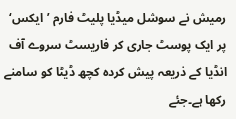رمیش نے سوشل میڈیا پلیٹ فارم ’ایکس‘ پر ایک پوسٹ جاری کر فاریسٹ سروے آف انڈیا کے ذریعہ پیش کردہ کچھ ڈیٹا کو سامنے رکھا ہے۔جئے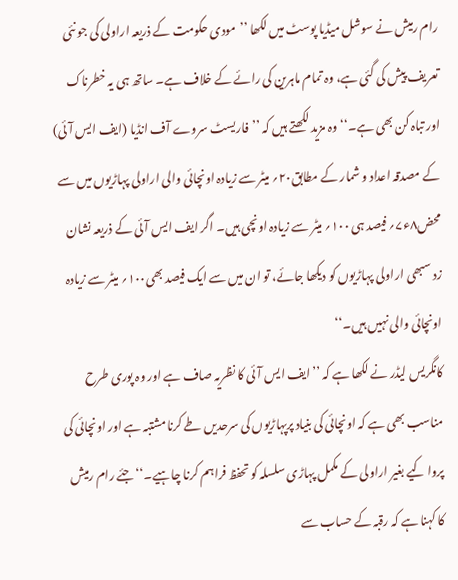رام رمیش نے سوشل میڈیا پوسٹ میں لکھا ’’مودی حکومت کے ذریعہ اراولی کی جو نئی تعریف پیش کی گئی ہے، وہ تمام ماہرین کی رائے کے خلاف ہے۔ ساتھ ہی یہ خطرناک اور تباہ کن بھی ہے۔‘‘ وہ مزید لکھتے ہیں کہ ’’فاریسٹ سروے آف انڈیا (ایف ایس آئی) کے مصدقہ اعداد و شمار کے مطابق۲۰؍ میٹر سے زیادہ اونچائی والی اراولی پہاڑیوں میں سے محض۸ء۷؍ فیصد ہی ۱۰۰؍ میٹر سے زیادہ اونچی ہیں۔ اگر ایف ایس آئی کے ذریعہ نشان زد سبھی اراولی پہاڑیوں کو دیکھا جائے، تو ان میں سے ایک فیصد بھی۱۰۰؍ میٹر سے زیادہ اونچائی والی نہیں ہیں۔‘‘
کانگریس لیڈر نے لکھا ہے کہ ’’ایف ایس آئی کا نظریہ صاف ہے اور وہ پوری طرح مناسب بھی ہے کہ اونچائی کی بنیاد پرپہاڑیوں کی سرحدیں طے کرنا مشتبہ ہے اور اونچائی کی پروا کیے بغیر اراولی کے مکمل پہاڑی سلسلہ کو تحفظ فراہم کرنا چاہیے۔‘‘ جئے رام رمیش کا کہنا ہے کہ رقبہ کے حساب سے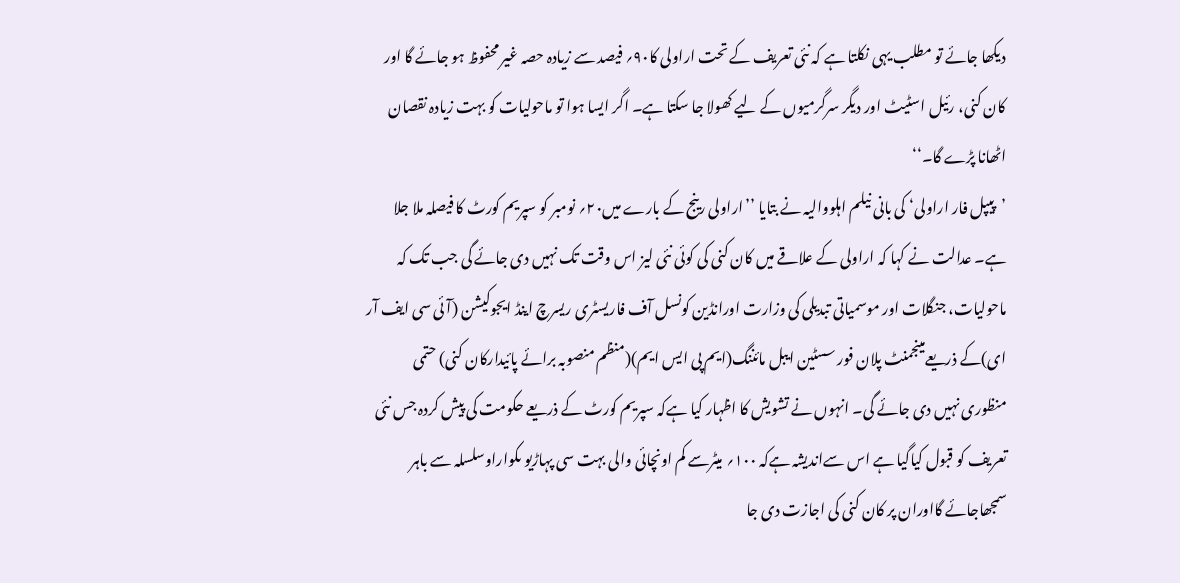دیکھا جائے تو مطلب یہی نکلتا ہے کہ نئی تعریف کے تحت اراولی کا۹۰؍ فیصد سے زیادہ حصہ غیر محفوظ ہو جائے گا اور کان کنی، رئیل اسٹیٹ اور دیگر سرگرمیوں کے لیے کھولا جا سکتا ہے۔ اگر ایسا ہوا تو ماحولیات کو بہت زیادہ نقصان اٹھانا پڑے گا۔‘‘
’پیپل فار اراولی‘ کی بانی نیلم اہلووالیہ نے بتایا ’’اراولی رینج کے بارے میں۲۰؍ نومبر کو سپریم کورٹ کا فیصلہ ملا جلا ہے۔ عدالت نے کہا کہ اراولی کے علاقے میں کان کنی کی کوئی نئی لیز اس وقت تک نہیں دی جائے گی جب تک کہ ماحولیات، جنگلات اور موسمیاتی تبدیلی کی وزارت اورانڈین کونسل آف فاریسٹری ریسرچ اینڈ ایجوکیشن (آئی سی ایف آر ای)کے ذریعےمینجمنٹ پلان فور سسٹین ایبل مائننگ(ایم پی ایس ایم)(منظم منصوبہ برائے پائیدارکان کنی) حتمی منظوری نہیں دی جائے گی۔ انہوں نے تشویش کا اظہار کیا ہےکہ سپریم کورٹ کے ذریعے حکومت کی پیش کردہ جس نئی تعریف کو قبول کیاگیا ہے اس سےاندیشہ ہےکہ ۱۰۰؍ میٹرسے کم اونچائی والی بہت سی پہاڑیو ںکواراوسلسلہ سے باہر سمجھاجائے گااوران پر کان کنی کی اجازت دی جا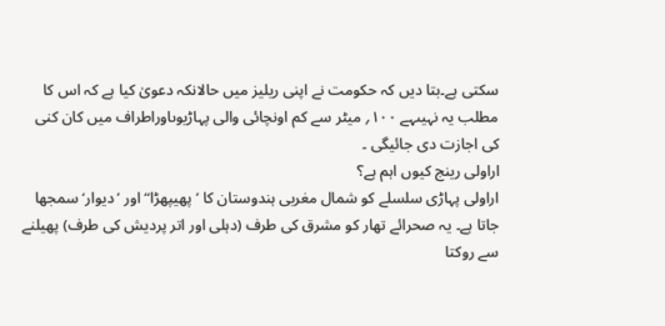سکتی ہے۔بتا دیں کہ حکومت نے اپنی ریلیز میں حالانکہ دعویٰ کیا ہے کہ اس کا مطلب یہ نہیںہے ۱۰۰؍ میٹر سے کم اونچائی والی پہاڑیوںاوراطراف میں کان کنی کی اجازت دی جائیگی ۔
اراولی رینج کیوں اہم ہے؟
اراولی پہاڑی سلسلے کو شمال مغربی ہندوستان کا ’پھیپھڑا‘‘ اور ’دیوار‘ سمجھا جاتا ہے۔ یہ صحرائے تھار کو مشرق کی طرف (دہلی اور اتر پردیش کی طرف) پھیلنے سے روکتا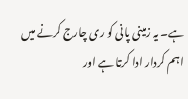ہے۔ یہ زمینی پانی کو ری چارج کرنے میں اہم کردار ادا کرتا ہے اور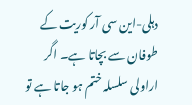دہلی-این سی آر کوریت کے طوفان سے بچاتا ہے۔ اگر اراولی سلسلہ ختم ہو جاتا ہے تو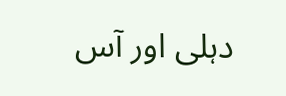دہلی اور آس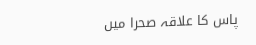پاس کا علاقہ صحرا میں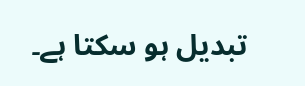تبدیل ہو سکتا ہے۔